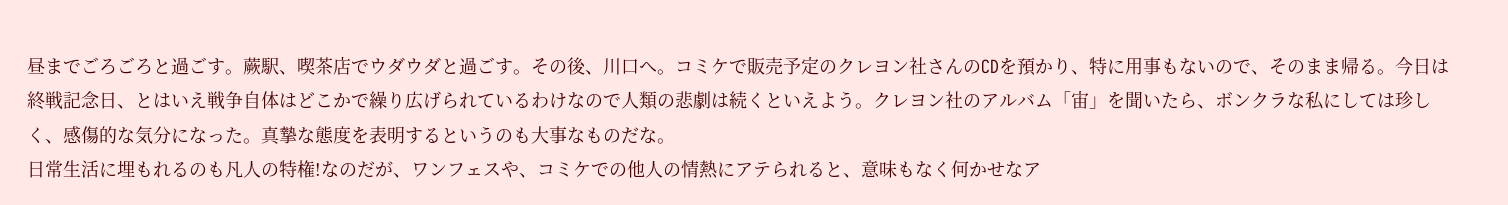昼までごろごろと過ごす。蕨駅、喫茶店でウダウダと過ごす。その後、川口へ。コミケで販売予定のクレヨン社さんのCDを預かり、特に用事もないので、そのまま帰る。今日は終戦記念日、とはいえ戦争自体はどこかで繰り広げられているわけなので人類の悲劇は続くといえよう。クレヨン社のアルバム「宙」を聞いたら、ボンクラな私にしては珍しく、感傷的な気分になった。真摯な態度を表明するというのも大事なものだな。
日常生活に埋もれるのも凡人の特権!なのだが、ワンフェスや、コミケでの他人の情熱にアテられると、意味もなく何かせなア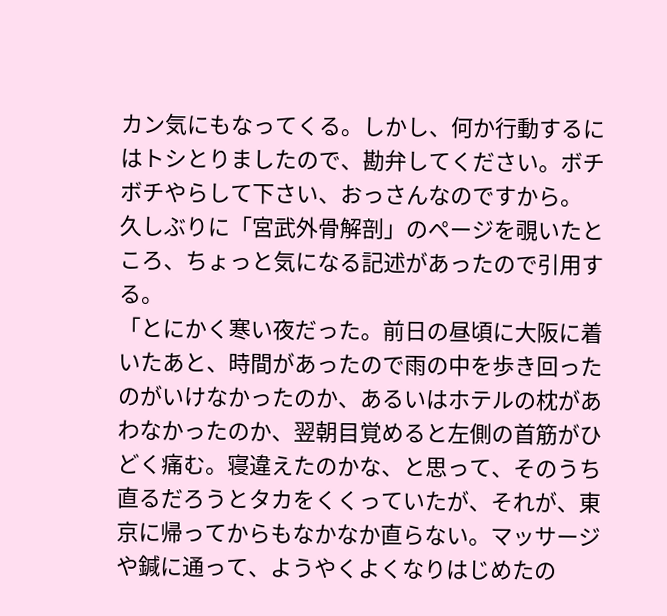カン気にもなってくる。しかし、何か行動するにはトシとりましたので、勘弁してください。ボチボチやらして下さい、おっさんなのですから。
久しぶりに「宮武外骨解剖」のページを覗いたところ、ちょっと気になる記述があったので引用する。
「とにかく寒い夜だった。前日の昼頃に大阪に着いたあと、時間があったので雨の中を歩き回ったのがいけなかったのか、あるいはホテルの枕があわなかったのか、翌朝目覚めると左側の首筋がひどく痛む。寝違えたのかな、と思って、そのうち直るだろうとタカをくくっていたが、それが、東京に帰ってからもなかなか直らない。マッサージや鍼に通って、ようやくよくなりはじめたの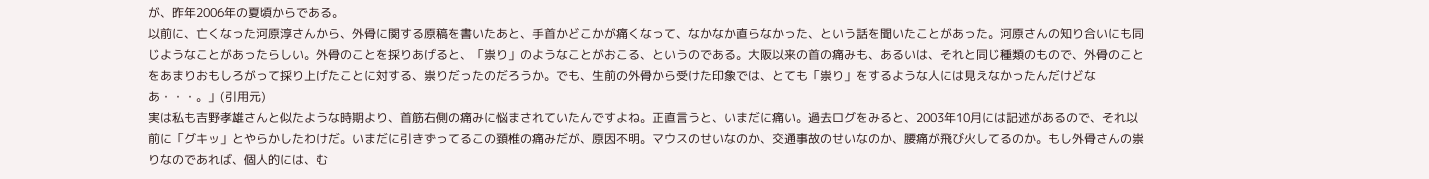が、昨年2006年の夏頃からである。
以前に、亡くなった河原淳さんから、外骨に関する原稿を書いたあと、手首かどこかが痛くなって、なかなか直らなかった、という話を聞いたことがあった。河原さんの知り合いにも同じようなことがあったらしい。外骨のことを採りあげると、「祟り」のようなことがおこる、というのである。大阪以来の首の痛みも、あるいは、それと同じ種類のもので、外骨のことをあまりおもしろがって採り上げたことに対する、祟りだったのだろうか。でも、生前の外骨から受けた印象では、とても「祟り」をするような人には見えなかったんだけどなあ・・・。」(引用元)
実は私も吉野孝雄さんと似たような時期より、首筋右側の痛みに悩まされていたんですよね。正直言うと、いまだに痛い。過去ログをみると、2003年10月には記述があるので、それ以前に「グキッ」とやらかしたわけだ。いまだに引きずってるこの頚椎の痛みだが、原因不明。マウスのせいなのか、交通事故のせいなのか、腰痛が飛び火してるのか。もし外骨さんの祟りなのであれば、個人的には、む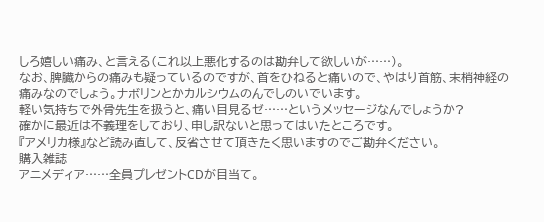しろ嬉しい痛み、と言える(これ以上悪化するのは勘弁して欲しいが……)。
なお、脾臓からの痛みも疑っているのですが、首をひねると痛いので、やはり首筋、末梢神経の痛みなのでしょう。ナボリンとかカルシウムのんでしのいでいます。
軽い気持ちで外骨先生を扱うと、痛い目見るゼ……というメッセージなんでしょうか?
確かに最近は不義理をしており、申し訳ないと思ってはいたところです。
『アメリカ様』など読み直して、反省させて頂きたく思いますのでご勘弁ください。
購入雑誌
アニメディア……全員プレゼントCDが目当て。